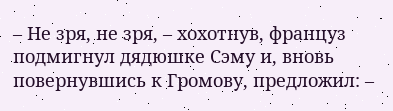– Не зря, не зря, – хохотнув, француз подмигнул дядюшке Сэму и, вновь повернувшись к Громову, предложил: –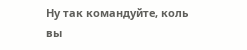Ну так командуйте, коль вы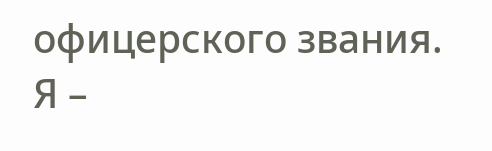офицерского звания. Я –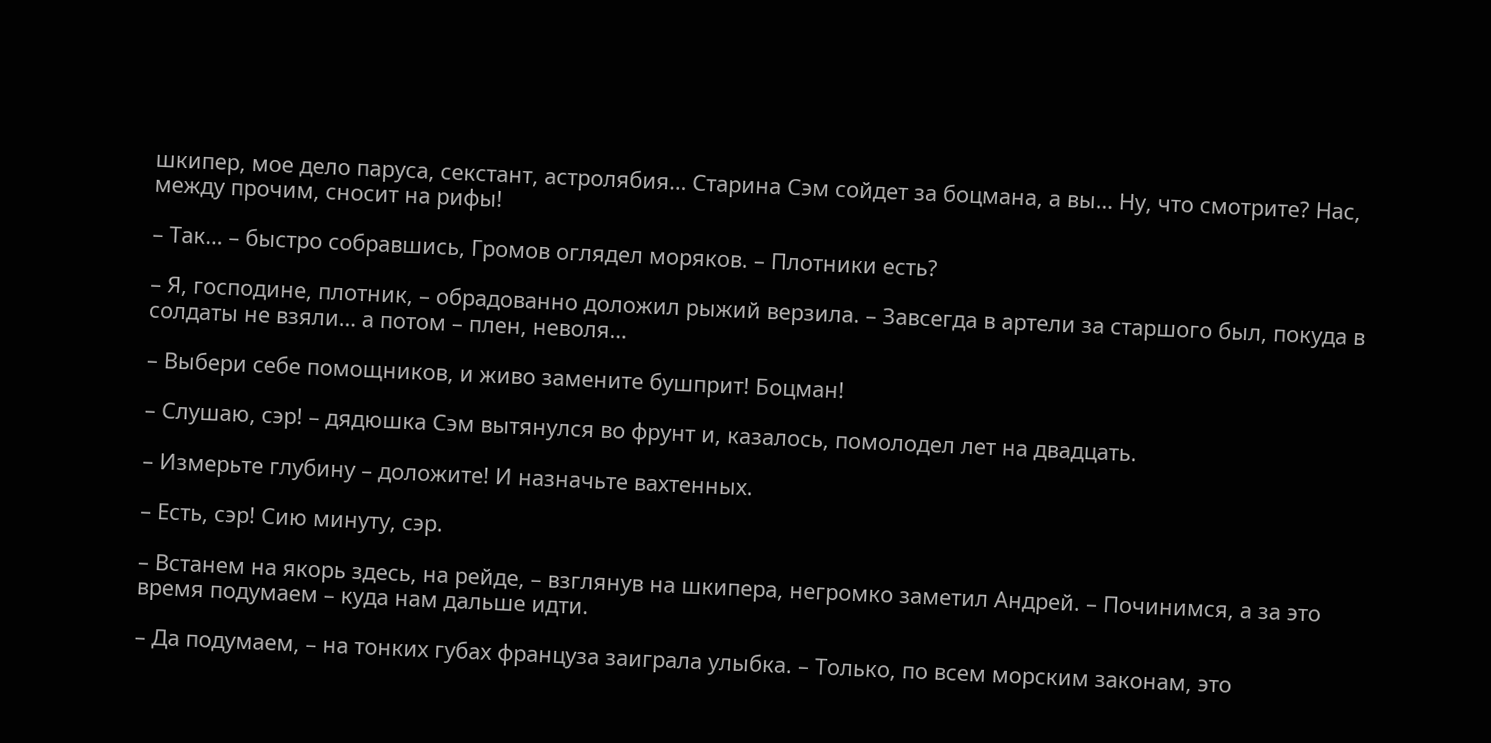шкипер, мое дело паруса, секстант, астролябия… Старина Сэм сойдет за боцмана, а вы… Ну, что смотрите? Нас, между прочим, сносит на рифы!

– Так… – быстро собравшись, Громов оглядел моряков. – Плотники есть?

– Я, господине, плотник, – обрадованно доложил рыжий верзила. – Завсегда в артели за старшого был, покуда в солдаты не взяли… а потом – плен, неволя…

– Выбери себе помощников, и живо замените бушприт! Боцман!

– Слушаю, сэр! – дядюшка Сэм вытянулся во фрунт и, казалось, помолодел лет на двадцать.

– Измерьте глубину – доложите! И назначьте вахтенных.

– Есть, сэр! Сию минуту, сэр.

– Встанем на якорь здесь, на рейде, – взглянув на шкипера, негромко заметил Андрей. – Починимся, а за это время подумаем – куда нам дальше идти.

– Да подумаем, – на тонких губах француза заиграла улыбка. – Только, по всем морским законам, это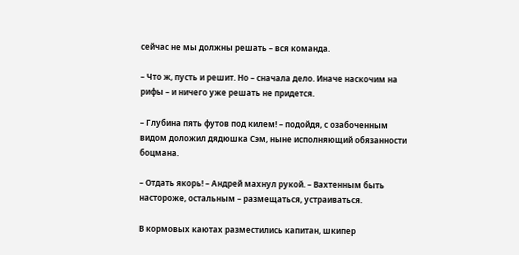сейчас не мы должны решать – вся команда.

– Что ж, пусть и решит. Но – сначала дело. Иначе наскочим на рифы – и ничего уже решать не придется.

– Глубина пять футов под килем! – подойдя, с озабоченным видом доложил дядюшка Сэм, ныне исполняющий обязанности боцмана.

– Отдать якорь! – Андрей махнул рукой. – Вахтенным быть настороже, остальным – размещаться, устраиваться.

В кормовых каютах разместились капитан, шкипер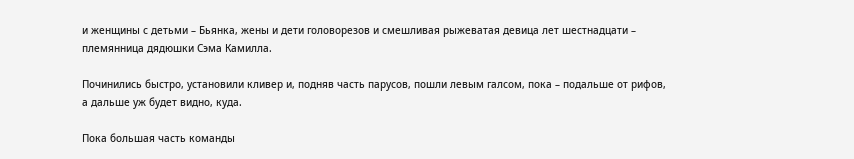и женщины с детьми – Бьянка, жены и дети головорезов и смешливая рыжеватая девица лет шестнадцати – племянница дядюшки Сэма Камилла.

Починились быстро, установили кливер и, подняв часть парусов, пошли левым галсом, пока – подальше от рифов, а дальше уж будет видно, куда.

Пока большая часть команды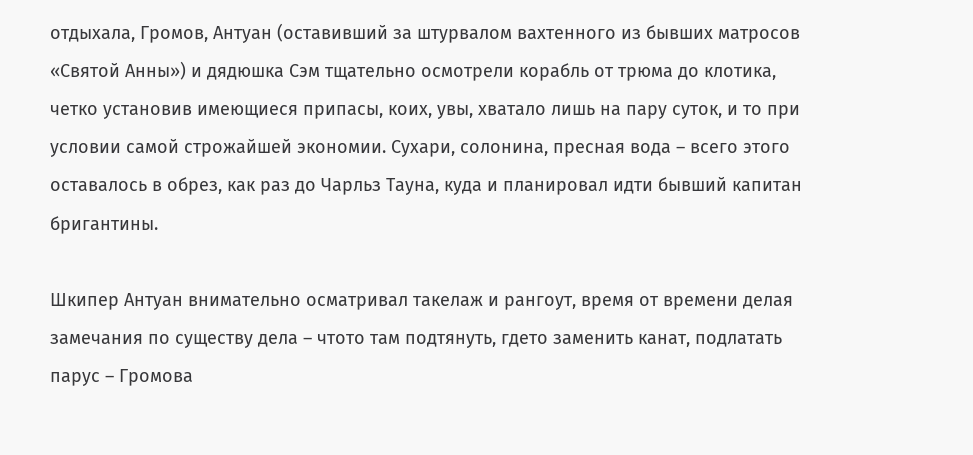отдыхала, Громов, Антуан (оставивший за штурвалом вахтенного из бывших матросов «Святой Анны») и дядюшка Сэм тщательно осмотрели корабль от трюма до клотика, четко установив имеющиеся припасы, коих, увы, хватало лишь на пару суток, и то при условии самой строжайшей экономии. Сухари, солонина, пресная вода – всего этого оставалось в обрез, как раз до Чарльз Тауна, куда и планировал идти бывший капитан бригантины.

Шкипер Антуан внимательно осматривал такелаж и рангоут, время от времени делая замечания по существу дела – чтото там подтянуть, гдето заменить канат, подлатать парус – Громова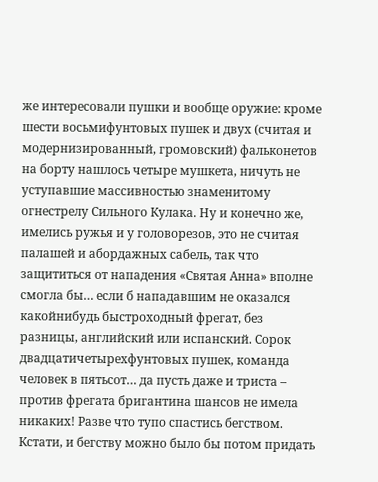же интересовали пушки и вообще оружие: кроме шести восьмифунтовых пушек и двух (считая и модернизированный, громовский) фальконетов на борту нашлось четыре мушкета, ничуть не уступавшие массивностью знаменитому огнестрелу Сильного Кулака. Ну и конечно же, имелись ружья и у головорезов, это не считая палашей и абордажных сабель, так что защититься от нападения «Святая Анна» вполне смогла бы… если б нападавшим не оказался какойнибудь быстроходный фрегат, без разницы, английский или испанский. Сорок двадцатичетырехфунтовых пушек, команда человек в пятьсот… да пусть даже и триста – против фрегата бригантина шансов не имела никаких! Разве что тупо спастись бегством. Кстати, и бегству можно было бы потом придать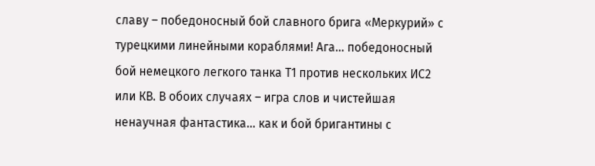славу – победоносный бой славного брига «Меркурий» с турецкими линейными кораблями! Ага… победоносный бой немецкого легкого танка Т1 против нескольких ИС2 или КВ. В обоих случаях – игра слов и чистейшая ненаучная фантастика… как и бой бригантины с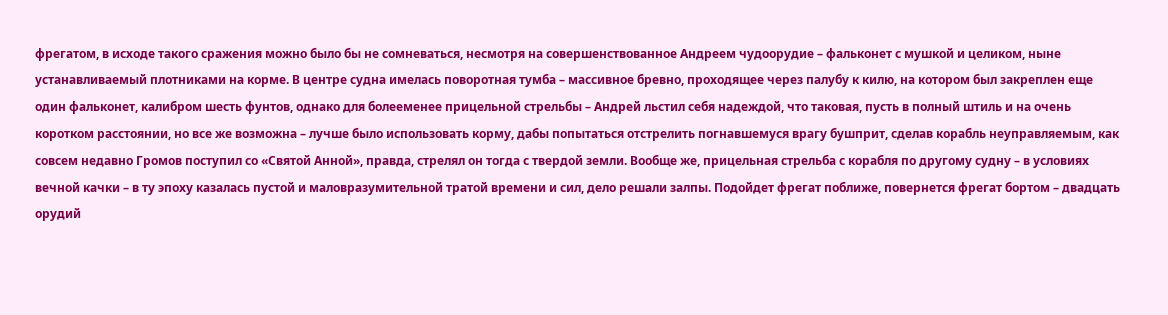фрегатом, в исходе такого сражения можно было бы не сомневаться, несмотря на совершенствованное Андреем чудоорудие – фальконет с мушкой и целиком, ныне устанавливаемый плотниками на корме. В центре судна имелась поворотная тумба – массивное бревно, проходящее через палубу к килю, на котором был закреплен еще один фальконет, калибром шесть фунтов, однако для болееменее прицельной стрельбы – Андрей льстил себя надеждой, что таковая, пусть в полный штиль и на очень коротком расстоянии, но все же возможна – лучше было использовать корму, дабы попытаться отстрелить погнавшемуся врагу бушприт, сделав корабль неуправляемым, как совсем недавно Громов поступил со «Святой Анной», правда, стрелял он тогда с твердой земли. Вообще же, прицельная стрельба с корабля по другому судну – в условиях вечной качки – в ту эпоху казалась пустой и маловразумительной тратой времени и сил, дело решали залпы. Подойдет фрегат поближе, повернется фрегат бортом – двадцать орудий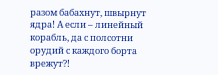разом бабахнут, швырнут ядра! А если – линейный корабль, да с полсотни орудий с каждого борта врежут?!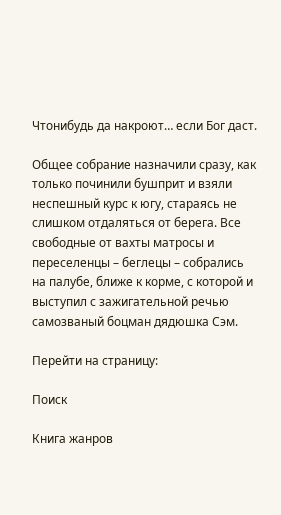Чтонибудь да накроют… если Бог даст.

Общее собрание назначили сразу, как только починили бушприт и взяли неспешный курс к югу, стараясь не слишком отдаляться от берега. Все свободные от вахты матросы и переселенцы – беглецы – собрались на палубе, ближе к корме, с которой и выступил с зажигательной речью самозваный боцман дядюшка Сэм.

Перейти на страницу:

Поиск

Книга жанров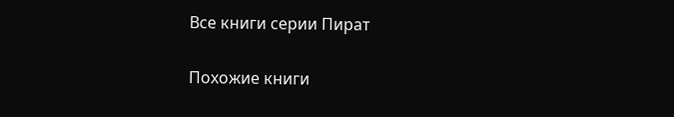Все книги серии Пират

Похожие книги